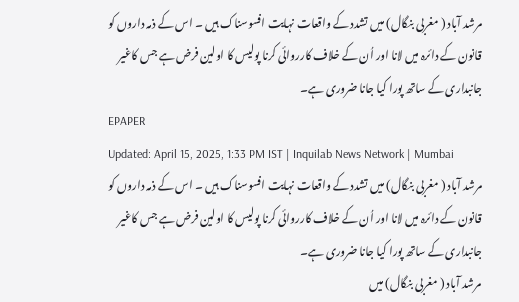مرشد آباد ( مغربی بنگال) میں تشدد کے واقعات نہایت افسوسناک ہیں ۔ اس کے ذمہ داروں کو قانون کے دائرہ میں لانا اور اُن کے خلاف کارروائی کرنا پولیس کا اولین فرض ہے جس کاغیر جانبداری کے ساتھ پورا کیا جانا ضروری ہے۔
EPAPER
Updated: April 15, 2025, 1:33 PM IST | Inquilab News Network | Mumbai
مرشد آباد ( مغربی بنگال) میں تشدد کے واقعات نہایت افسوسناک ہیں ۔ اس کے ذمہ داروں کو قانون کے دائرہ میں لانا اور اُن کے خلاف کارروائی کرنا پولیس کا اولین فرض ہے جس کاغیر جانبداری کے ساتھ پورا کیا جانا ضروری ہے۔
مرشد آباد ( مغربی بنگال) میں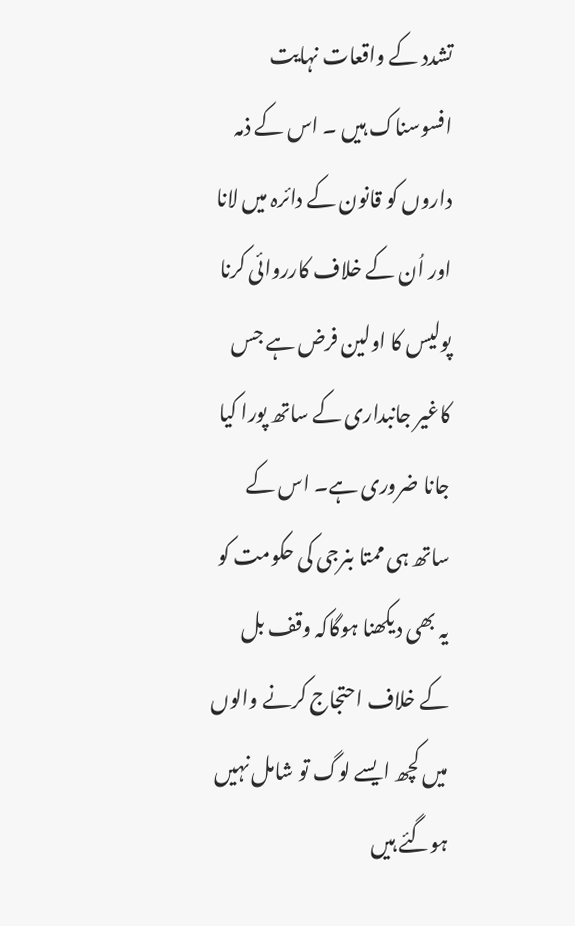تشدد کے واقعات نہایت افسوسناک ہیں ۔ اس کے ذمہ داروں کو قانون کے دائرہ میں لانا اور اُن کے خلاف کارروائی کرنا پولیس کا اولین فرض ہے جس کاغیر جانبداری کے ساتھ پورا کیا جانا ضروری ہے۔ اس کے ساتھ ہی ممتا بنرجی کی حکومت کو یہ بھی دیکھنا ہوگاکہ وقف بل کے خلاف احتجاج کرنے والوں میں کچھ ایسے لوگ تو شامل نہیں ہوگئے ہیں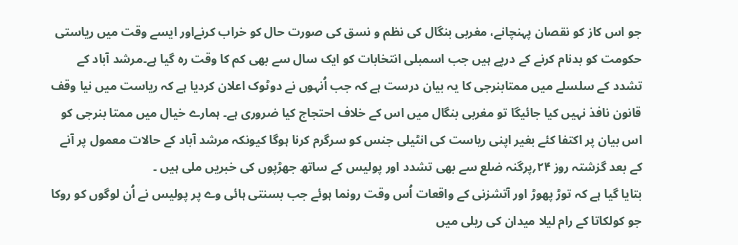جو اس کاز کو نقصان پہنچانے، مغربی بنگال کی نظم و نسق کی صورت حال کو خراب کرنےاور ایسے وقت میں ریاستی حکومت کو بدنام کرنے کے درپے ہیں جب اسمبلی انتخابات کو ایک سال سے بھی کم کا وقت رہ گیا ہے۔مرشد آباد کے تشدد کے سلسلے میں ممتابنرجی کا یہ بیان درست ہے کہ جب اُنہوں نے دوٹوک اعلان کردیا ہے کہ ریاست میں نیا وقف قانون نافذ نہیں کیا جائیگا تو مغربی بنگال میں اس کے خلاف احتجاج کیا ضروری ہے۔ ہمارے خیال میں ممتا بنرجی کو اس بیان پر اکتفا کئے بغیر اپنی ریاست کی انٹیلی جنس کو سرگرم کرنا ہوگا کیونکہ مرشد آباد کے حالات معمول پر آنے کے بعد گزشتہ روز ۲۴؍پرگنہ ضلع سے بھی تشدد اور پولیس کے ساتھ جھڑپوں کی خبریں ملی ہیں ۔
بتایا گیا ہے کہ توڑ پھوڑ اور آتشزنی کے واقعات اُس وقت رونما ہوئے جب بسنتی ہائی وے پر پولیس نے اُن لوگوں کو روکا جو کولکاتا کے رام لیلا میدان کی ریلی میں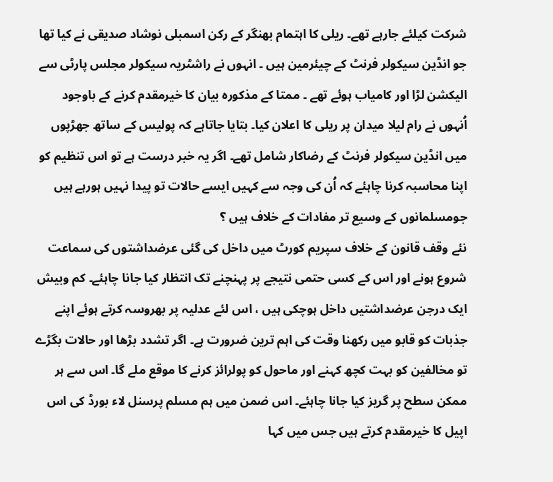شرکت کیلئے جارہے تھے۔ ریلی کا اہتمام بھنگر کے رکن اسمبلی نوشاد صدیقی نے کیا تھا جو انڈین سیکولر فرنٹ کے چیئرمین ہیں ۔ انہوں نے راشٹریہ سیکولر مجلس پارٹی سے الیکشن لڑا اور کامیاب ہوئے تھے ۔ ممتا کے مذکورہ بیان کا خیرمقدم کرنے کے باوجود اُنہوں نے رام لیلا میدان پر ریلی کا اعلان کیا۔ بتایا جاتاہے کہ پولیس کے ساتھ جھڑپوں میں انڈین سیکولر فرنٹ کے رضاکار شامل تھے۔ اگر یہ خبر درست ہے تو اس تنظیم کو اپنا محاسبہ کرنا چاہئے کہ اُن کی وجہ سے کہیں ایسے حالات تو پیدا نہیں ہورہے ہیں جومسلمانوں کے وسیع تر مفادات کے خلاف ہیں ؟
نئے وقف قانون کے خلاف سپریم کورٹ میں داخل کی گئی عرضداشتوں کی سماعت شروع ہونے اور اس کے کسی حتمی نتیجے پر پہنچنے تک انتظار کیا جانا چاہئے۔ کم وبیش ایک درجن عرضداشتیں داخل ہوچکی ہیں ، اس لئے عدلیہ پر بھروسہ کرتے ہوئے اپنے جذبات کو قابو میں رکھنا وقت کی اہم ترین ضرورت ہے۔ اگر تشدد بڑھا اور حالات بگڑے تو مخالفین کو بہت کچھ کہنے اور ماحول کو پولرائز کرنے کا موقع ملے گا۔ اس سے ہر ممکن سطح پر گریز کیا جانا چاہئے۔ اس ضمن میں ہم مسلم پرسنل لاء بورڈ کی اس اپیل کا خیرمقدم کرتے ہیں جس میں کہا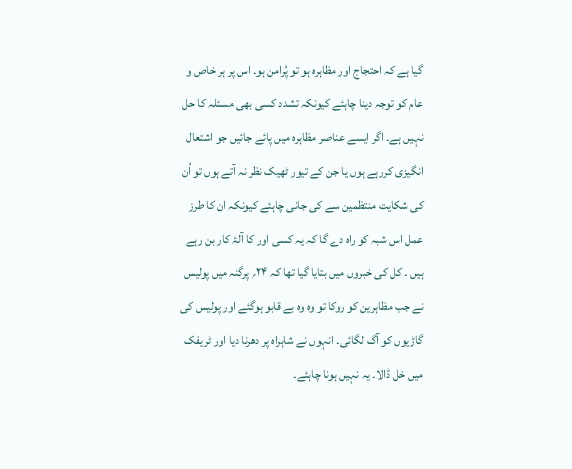گیا ہے کہ احتجاج اور مظاہرہ ہو تو پُرامن ہو۔ اس پر ہر خاص و عام کو توجہ دینا چاہئے کیونکہ تشدد کسی بھی مسئلہ کا حل نہیں ہے۔ اگر ایسے عناصر مظاہرہ میں پائے جائیں جو اشتعال انگیزی کررہے ہوں یا جن کے تیور ٹھیک نظر نہ آتے ہوں تو اُن کی شکایت منتظمین سے کی جانی چاہئے کیونکہ ان کا طرز عمل اس شبہ کو راہ دے گا کہ یہ کسی اور کا آلۂ کار بن رہے ہیں ۔ کل کی خبروں میں بتایا گیا تھا کہ ۲۴؍ پرگنہ میں پولیس نے جب مظاہرین کو روکا تو وہ وہ بے قابو ہوگئے اور پولیس کی گاڑیوں کو آگ لگائی۔ انہوں نے شاہراہ پر دھرنا دیا اور ٹریفک میں خل ڈالا۔ یہ نہیں ہونا چاہئے۔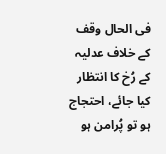فی الحال وقف کے خلاف عدلیہ کے رُخ کا انتظار کیا جائے، احتجاج ہو تو پُرامن ہو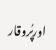اورپُروقار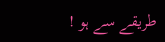طریقے سے ہو !